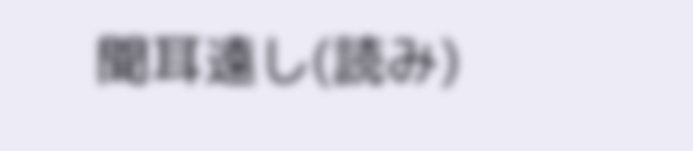聞耳遠し(読み)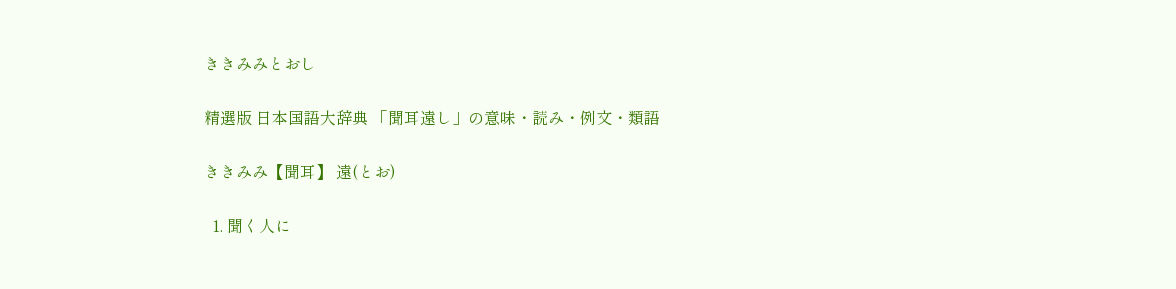ききみみとおし

精選版 日本国語大辞典 「聞耳遠し」の意味・読み・例文・類語

ききみみ【聞耳】 遠(とお)

  1. 聞く人に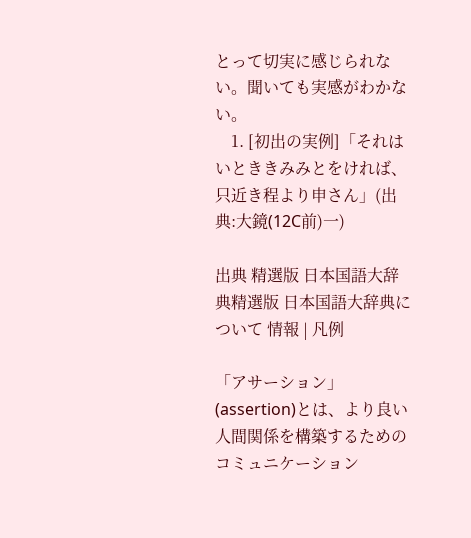とって切実に感じられない。聞いても実感がわかない。
    1. [初出の実例]「それはいとききみみとをければ、只近き程より申さん」(出典:大鏡(12C前)一)

出典 精選版 日本国語大辞典精選版 日本国語大辞典について 情報 | 凡例

「アサーション」(assertion)とは、より良い人間関係を構築するためのコミュニケーション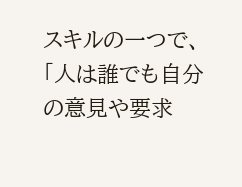スキルの一つで、「人は誰でも自分の意見や要求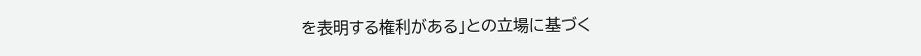を表明する権利がある」との立場に基づく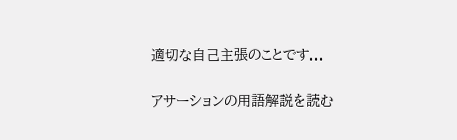適切な自己主張のことです...

アサーションの用語解説を読む